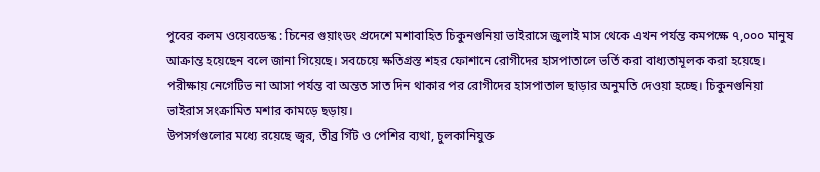পুবের কলম ওয়েবডেস্ক : চিনের গুয়াংডং প্রদেশে মশাবাহিত চিকুনগুনিয়া ভাইরাসে জুলাই মাস থেকে এখন পর্যন্ত কমপক্ষে ৭,০০০ মানুষ আক্রান্ত হয়েছেন বলে জানা গিয়েছে। সবচেয়ে ক্ষতিগ্রস্ত শহর ফোশানে রোগীদের হাসপাতালে ভর্তি করা বাধ্যতামূলক করা হয়েছে। পরীক্ষায় নেগেটিভ না আসা পর্যন্ত বা অন্তত সাত দিন থাকার পর রোগীদের হাসপাতাল ছাড়ার অনুমতি দেওয়া হচ্ছে। চিকুনগুনিয়া ভাইরাস সংক্রামিত মশার কামড়ে ছড়ায়।
উপসর্গগুলোর মধ্যে রয়েছে জ্বর, তীব্র গিঁট ও পেশির ব্যথা, চুলকানিযুক্ত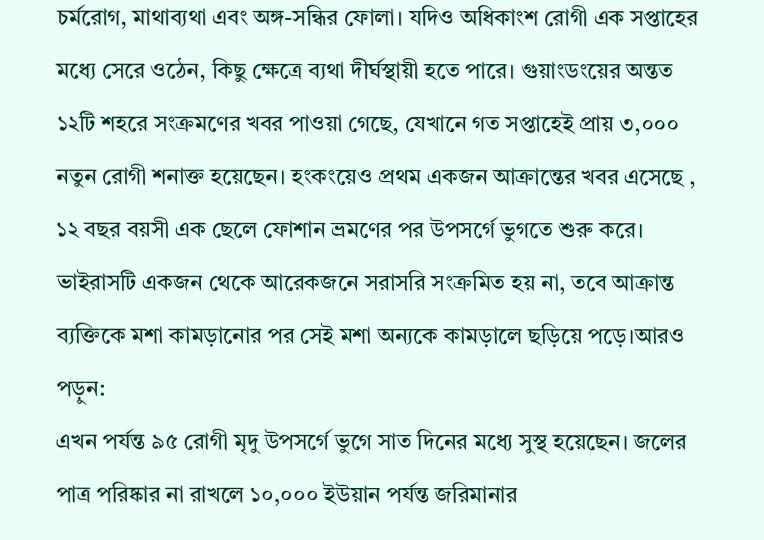চর্মরোগ, মাথাব্যথা এবং অঙ্গ-সন্ধির ফোলা। যদিও অধিকাংশ রোগী এক সপ্তাহের মধ্যে সেরে ওঠেন, কিছু ক্ষেত্রে ব্যথা দীর্ঘস্থায়ী হতে পারে। গুয়াংডংয়ের অন্তত ১২টি শহরে সংক্রমণের খবর পাওয়া গেছে, যেখানে গত সপ্তাহেই প্রায় ৩,০০০ নতুন রোগী শনাক্ত হয়েছেন। হংকংয়েও প্রথম একজন আক্রান্তের খবর এসেছে , ১২ বছর বয়সী এক ছেলে ফোশান ভ্রমণের পর উপসর্গে ভুগতে শুরু করে। ভাইরাসটি একজন থেকে আরেকজনে সরাসরি সংক্রমিত হয় না, তবে আক্রান্ত ব্যক্তিকে মশা কামড়ানোর পর সেই মশা অন্যকে কামড়ালে ছড়িয়ে পড়ে।আরও পড়ুন:
এখন পর্যন্ত ৯৫ রোগী মৃদু উপসর্গে ভুগে সাত দিনের মধ্যে সুস্থ হয়েছেন। জলের পাত্র পরিষ্কার না রাখলে ১০,০০০ ইউয়ান পর্যন্ত জরিমানার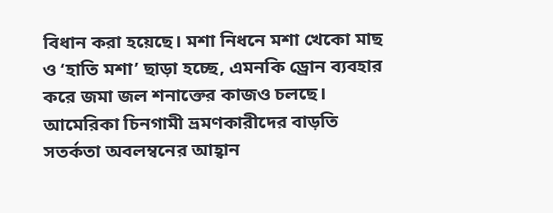বিধান করা হয়েছে। মশা নিধনে মশা খেকো মাছ ও ‘হাতি মশা’ ছাড়া হচ্ছে, এমনকি ড্রোন ব্যবহার করে জমা জল শনাক্তের কাজও চলছে। আমেরিকা চিনগামী ভ্রমণকারীদের বাড়তি সতর্কতা অবলম্বনের আহ্বান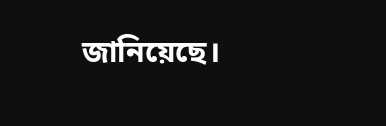জানিয়েছে।